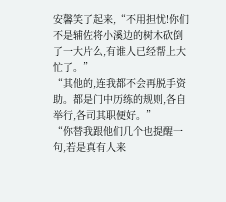安馨笑了起来,“不用担忧!你们不是辅佐将小溪边的树木砍倒了一大片么,有谁人已经帮上大忙了。”
“其他的,连我都不会再脱手资助。都是门中历练的规则,各自举行,各司其职便好。”
“你替我跟他们几个也提醒一句,若是真有人来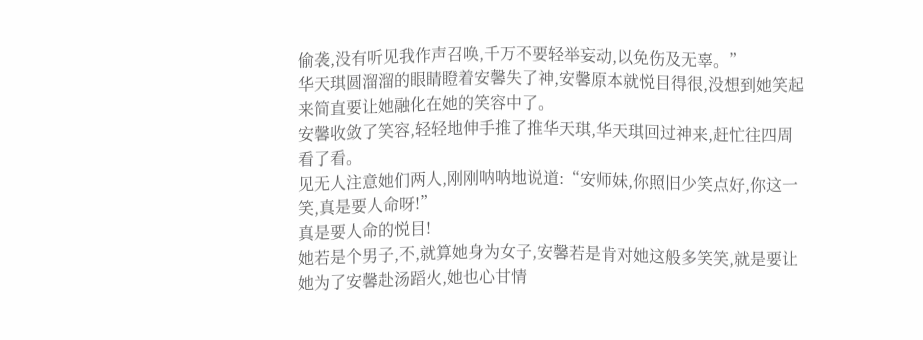偷袭,没有听见我作声召唤,千万不要轻举妄动,以免伤及无辜。”
华天琪圆溜溜的眼睛瞪着安馨失了神,安馨原本就悦目得很,没想到她笑起来简直要让她融化在她的笑容中了。
安馨收敛了笑容,轻轻地伸手推了推华天琪,华天琪回过神来,赶忙往四周看了看。
见无人注意她们两人,刚刚呐呐地说道:“安师妹,你照旧少笑点好,你这一笑,真是要人命呀!”
真是要人命的悦目!
她若是个男子,不,就算她身为女子,安馨若是肯对她这般多笑笑,就是要让她为了安馨赴汤蹈火,她也心甘情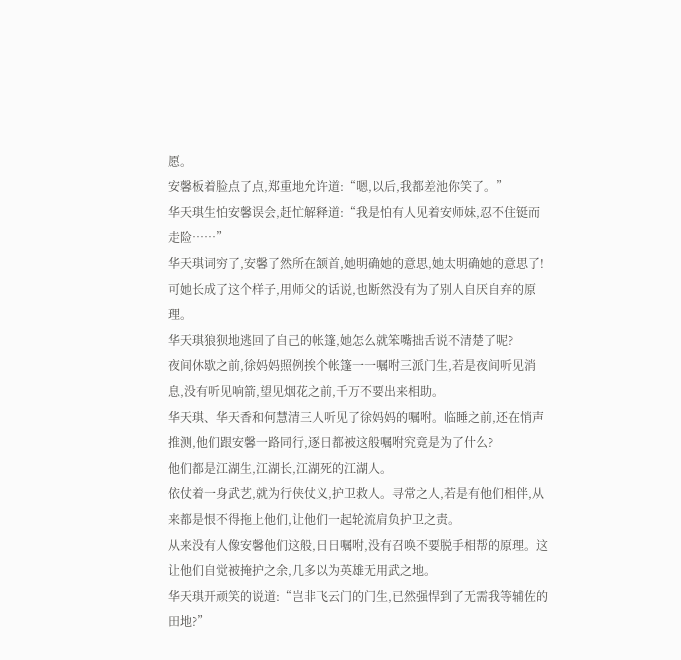愿。
安馨板着脸点了点,郑重地允许道:“嗯,以后,我都差池你笑了。”
华天琪生怕安馨误会,赶忙解释道:“我是怕有人见着安师妹,忍不住铤而走险……”
华天琪词穷了,安馨了然所在颔首,她明确她的意思,她太明确她的意思了!
可她长成了这个样子,用师父的话说,也断然没有为了别人自厌自弃的原理。
华天琪狼狈地逃回了自己的帐篷,她怎么就笨嘴拙舌说不清楚了呢?
夜间休歇之前,徐妈妈照例挨个帐篷一一嘱咐三派门生,若是夜间听见消息,没有听见响箭,望见烟花之前,千万不要出来相助。
华天琪、华天香和何慧清三人听见了徐妈妈的嘱咐。临睡之前,还在悄声推测,他们跟安馨一路同行,逐日都被这般嘱咐究竟是为了什么?
他们都是江湖生,江湖长,江湖死的江湖人。
依仗着一身武艺,就为行侠仗义,护卫救人。寻常之人,若是有他们相伴,从来都是恨不得拖上他们,让他们一起轮流肩负护卫之责。
从来没有人像安馨他们这般,日日嘱咐,没有召唤不要脱手相帮的原理。这让他们自觉被掩护之余,几多以为英雄无用武之地。
华天琪开顽笑的说道:“岂非飞云门的门生,已然强悍到了无需我等辅佐的田地?”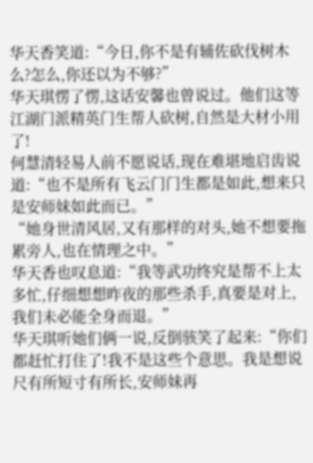华天香笑道:“今日,你不是有辅佐砍伐树木么?怎么,你还以为不够?”
华天琪愣了愣,这话安馨也曾说过。他们这等江湖门派精英门生帮人砍树,自然是大材小用了!
何慧清轻易人前不愿说话,现在难堪地启齿说道:“也不是所有飞云门门生都是如此,想来只是安师妹如此而已。”
“她身世清风居,又有那样的对头,她不想要拖累旁人,也在情理之中。”
华天香也叹息道:“我等武功终究是帮不上太多忙,仔细想想昨夜的那些杀手,真要是对上,我们未必能全身而退。”
华天琪听她们俩一说,反倒骇笑了起来:“你们都赶忙打住了!我不是这些个意思。我是想说尺有所短寸有所长,安师妹再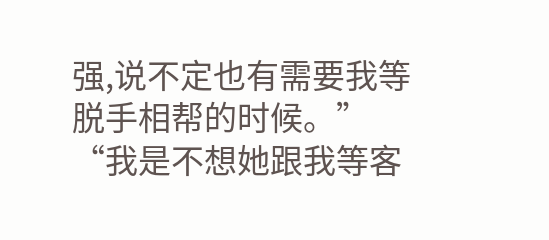强,说不定也有需要我等脱手相帮的时候。”
“我是不想她跟我等客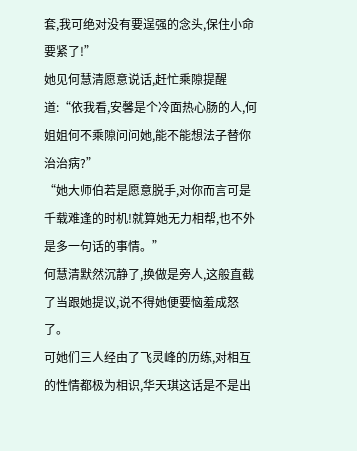套,我可绝对没有要逞强的念头,保住小命要紧了!”
她见何慧清愿意说话,赶忙乘隙提醒道:“依我看,安馨是个冷面热心肠的人,何姐姐何不乘隙问问她,能不能想法子替你治治病?”
“她大师伯若是愿意脱手,对你而言可是千载难逢的时机!就算她无力相帮,也不外是多一句话的事情。”
何慧清默然沉静了,换做是旁人,这般直截了当跟她提议,说不得她便要恼羞成怒了。
可她们三人经由了飞灵峰的历练,对相互的性情都极为相识,华天琪这话是不是出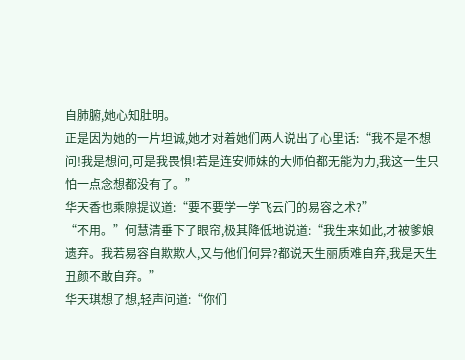自肺腑,她心知肚明。
正是因为她的一片坦诚,她才对着她们两人说出了心里话:“我不是不想问!我是想问,可是我畏惧!若是连安师妹的大师伯都无能为力,我这一生只怕一点念想都没有了。”
华天香也乘隙提议道:“要不要学一学飞云门的易容之术?”
“不用。”何慧清垂下了眼帘,极其降低地说道:“我生来如此,才被爹娘遗弃。我若易容自欺欺人,又与他们何异?都说天生丽质难自弃,我是天生丑颜不敢自弃。”
华天琪想了想,轻声问道:“你们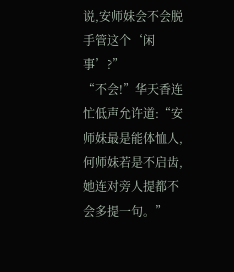说,安师妹会不会脱手管这个‘闲事’?”
“不会!”华天香连忙低声允许道:“安师妹最是能体恤人,何师妹若是不启齿,她连对旁人提都不会多提一句。”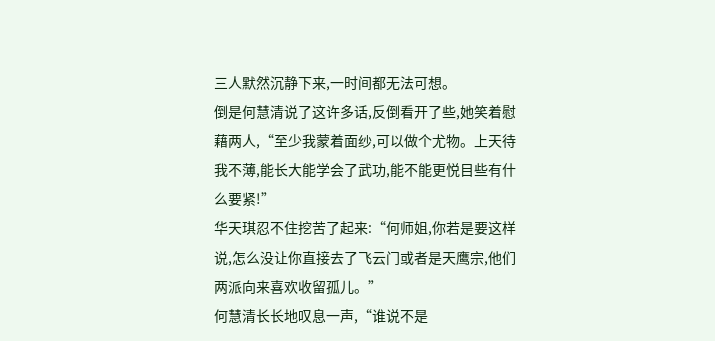三人默然沉静下来,一时间都无法可想。
倒是何慧清说了这许多话,反倒看开了些,她笑着慰藉两人,“至少我蒙着面纱,可以做个尤物。上天待我不薄,能长大能学会了武功,能不能更悦目些有什么要紧!”
华天琪忍不住挖苦了起来:“何师姐,你若是要这样说,怎么没让你直接去了飞云门或者是天鹰宗,他们两派向来喜欢收留孤儿。”
何慧清长长地叹息一声,“谁说不是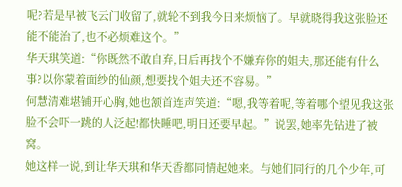呢?若是早被飞云门收留了,就轮不到我今日来烦恼了。早就晓得我这张脸还能不能治了,也不必烦难这个。”
华天琪笑道:“你既然不敢自弃,日后再找个不嫌弃你的姐夫,那还能有什么事?以你蒙着面纱的仙颜,想要找个姐夫还不容易。”
何慧清难堪铺开心胸,她也颔首连声笑道:“嗯,我等着呢,等着哪个望见我这张脸不会吓一跳的人泛起!都快睡吧,明日还要早起。”说罢,她率先钻进了被窝。
她这样一说,到让华天琪和华天香都同情起她来。与她们同行的几个少年,可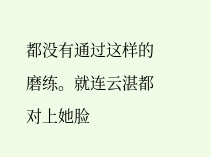都没有通过这样的磨练。就连云湛都对上她脸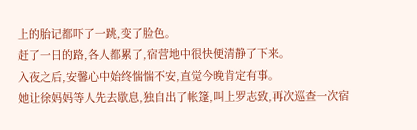上的胎记都吓了一跳,变了脸色。
赶了一日的路,各人都累了,宿营地中很快便清静了下来。
入夜之后,安馨心中始终惴惴不安,直觉今晚肯定有事。
她让徐妈妈等人先去歇息,独自出了帐篷,叫上罗志致,再次巡查一次宿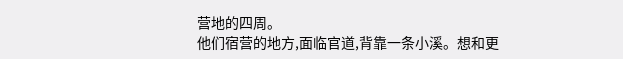营地的四周。
他们宿营的地方,面临官道,背靠一条小溪。想和更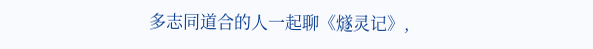多志同道合的人一起聊《燧灵记》,